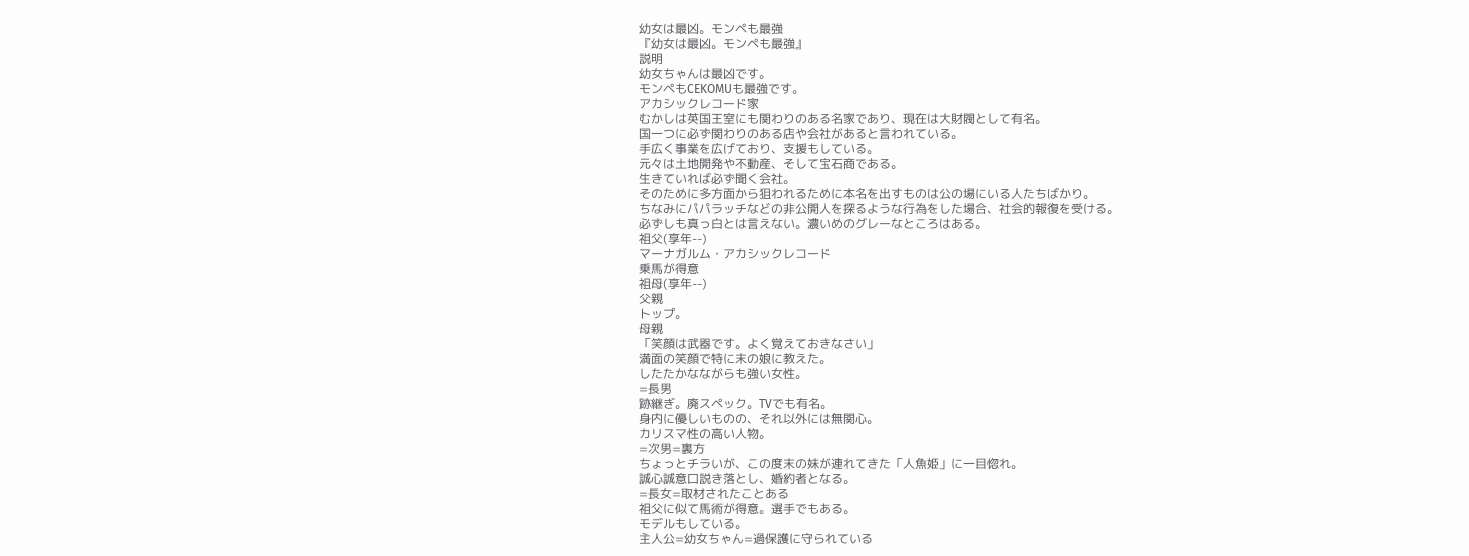幼女は最凶。モンペも最強
『幼女は最凶。モンペも最強』
説明
幼女ちゃんは最凶です。
モンペもCEKOMUも最強です。
アカシックレコード家
むかしは英国王室にも関わりのある名家であり、現在は大財閥として有名。
国一つに必ず関わりのある店や会社があると言われている。
手広く事業を広げており、支援もしている。
元々は土地開発や不動産、そして宝石商である。
生きていれば必ず聞く会社。
そのために多方面から狙われるために本名を出すものは公の場にいる人たちばかり。
ちなみにパパラッチなどの非公開人を探るような行為をした場合、社会的報復を受ける。
必ずしも真っ白とは言えない。濃いめのグレーなところはある。
祖父(享年--)
マーナガルム・アカシックレコード
乗馬が得意
祖母(享年--)
父親
トップ。
母親
「笑顔は武器です。よく覚えておきなさい」
満面の笑顔で特に末の娘に教えた。
したたかなながらも強い女性。
=長男
跡継ぎ。廃スペック。TVでも有名。
身内に優しいものの、それ以外には無関心。
カリスマ性の高い人物。
=次男=裏方
ちょっとチラいが、この度末の妹が連れてきた「人魚姫」に一目惚れ。
誠心誠意口説き落とし、婚約者となる。
=長女=取材されたことある
祖父に似て馬術が得意。選手でもある。
モデルもしている。
主人公=幼女ちゃん=過保護に守られている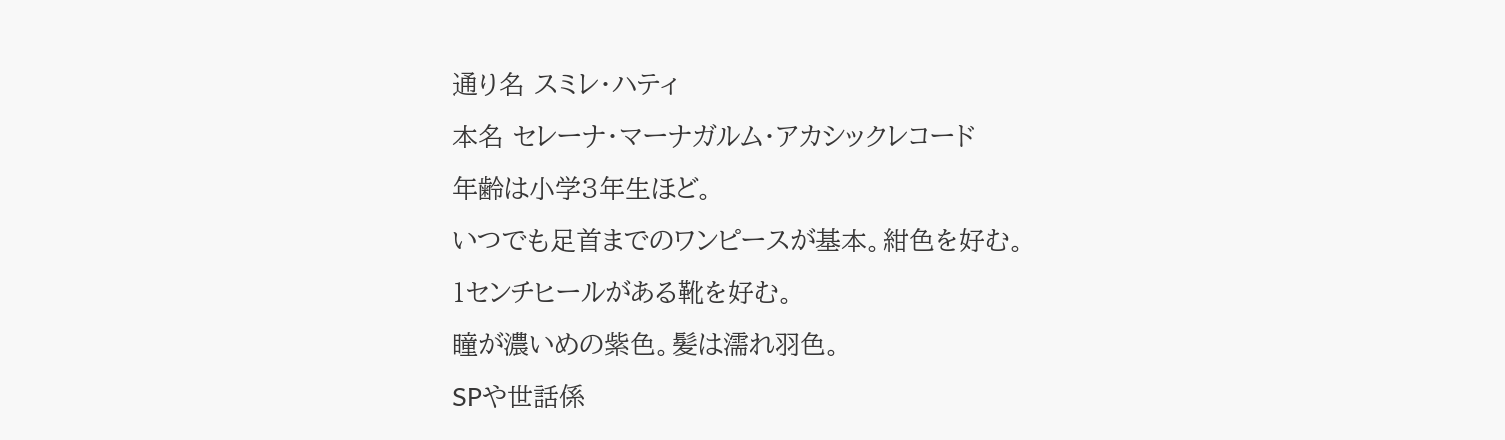通り名 スミレ・ハティ
本名 セレーナ・マーナガルム・アカシックレコード
年齢は小学3年生ほど。
いつでも足首までのワンピースが基本。紺色を好む。
1センチヒールがある靴を好む。
瞳が濃いめの紫色。髪は濡れ羽色。
SPや世話係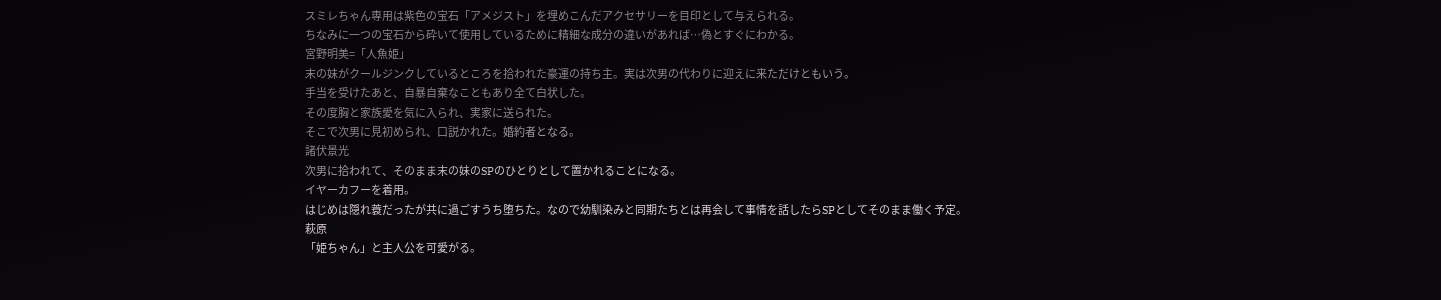スミレちゃん専用は紫色の宝石「アメジスト」を埋めこんだアクセサリーを目印として与えられる。
ちなみに一つの宝石から砕いて使用しているために精細な成分の違いがあれば…偽とすぐにわかる。
宮野明美=「人魚姫」
末の妹がクールジンクしているところを拾われた豪運の持ち主。実は次男の代わりに迎えに来ただけともいう。
手当を受けたあと、自暴自棄なこともあり全て白状した。
その度胸と家族愛を気に入られ、実家に送られた。
そこで次男に見初められ、口説かれた。婚約者となる。
諸伏景光
次男に拾われて、そのまま末の妹のSPのひとりとして置かれることになる。
イヤーカフーを着用。
はじめは隠れ蓑だったが共に過ごすうち堕ちた。なので幼馴染みと同期たちとは再会して事情を話したらSPとしてそのまま働く予定。
萩原
「姫ちゃん」と主人公を可愛がる。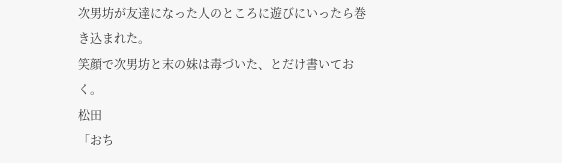次男坊が友達になった人のところに遊びにいったら巻き込まれた。
笑顔で次男坊と末の妹は毒づいた、とだけ書いておく。
松田
「おち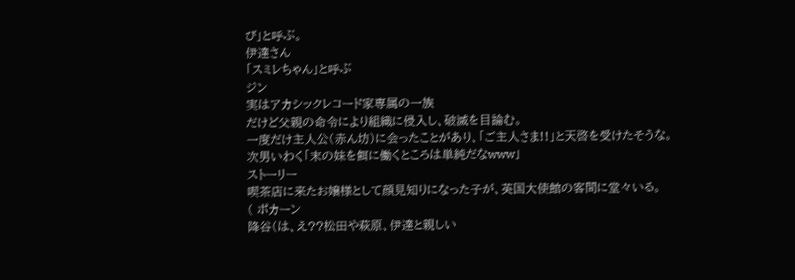び」と呼ぶ。
伊達さん
「スミレちゃん」と呼ぶ
ジン
実はアカシックレコード家専属の一族
だけど父親の命令により組織に侵入し、破滅を目論む。
一度だけ主人公(赤ん坊)に会ったことがあり、「ご主人さま!!」と天啓を受けたそうな。
次男いわく「末の妹を餌に働くところは単純だなwww」
ストーリー
喫茶店に来たお嬢様として顔見知りになった子が、英国大使館の客間に堂々いる。
( ポカーン
降谷(は、え??松田や萩原、伊達と親しい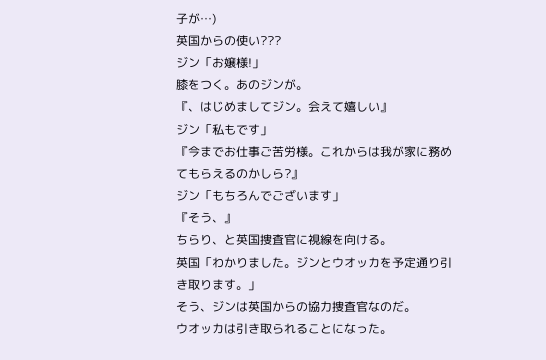子が…)
英国からの使い???
ジン「お嬢様!」
膝をつく。あのジンが。
『、はじめましてジン。会えて嬉しい』
ジン「私もです」
『今までお仕事ご苦労様。これからは我が家に務めてもらえるのかしら?』
ジン「もちろんでございます」
『そう、』
ちらり、と英国捜査官に視線を向ける。
英国「わかりました。ジンとウオッカを予定通り引き取ります。」
そう、ジンは英国からの協力捜査官なのだ。
ウオッカは引き取られることになった。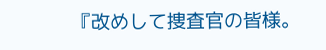『改めして捜査官の皆様。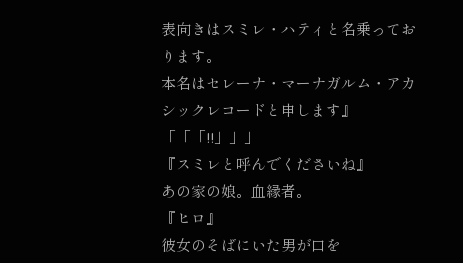表向きはスミレ・ハティと名乗っております。
本名はセレーナ・マーナガルム・アカシックレコードと申します』
「「「!!」」」
『スミレと呼んでくださいね』
あの家の娘。血縁者。
『ヒロ』
彼女のそばにいた男が口を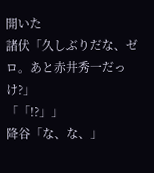開いた
諸伏「久しぶりだな、ゼロ。あと赤井秀一だっけ?」
「「!?」」
降谷「な、な、」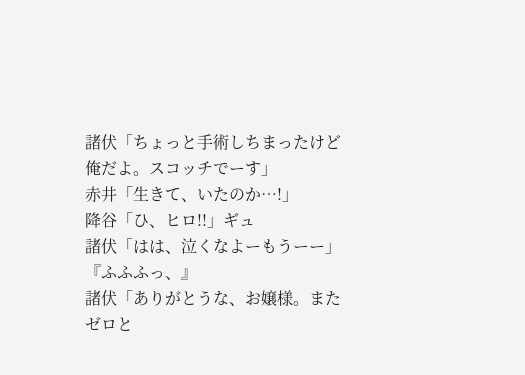諸伏「ちょっと手術しちまったけど俺だよ。スコッチでーす」
赤井「生きて、いたのか…!」
降谷「ひ、ヒロ!!」ギュ
諸伏「はは、泣くなよーもうーー」
『ふふふっ、』
諸伏「ありがとうな、お嬢様。またゼロと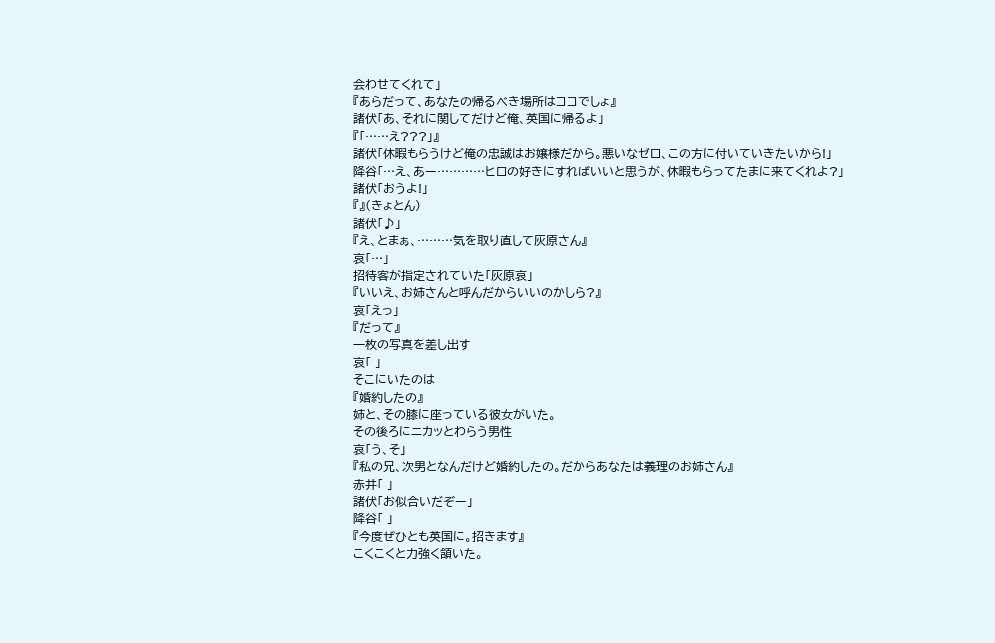会わせてくれて」
『あらだって、あなたの帰るべき場所はココでしょ』
諸伏「あ、それに関してだけど俺、英国に帰るよ」
『「……え???」』
諸伏「休暇もらうけど俺の忠誠はお嬢様だから。悪いなゼロ、この方に付いていきたいから!」
降谷「…え、あー…………ヒロの好きにすればいいと思うが、休暇もらってたまに来てくれよ?」
諸伏「おうよ!」
『』(きょとん)
諸伏「♪」
『え、とまぁ、………気を取り直して灰原さん』
哀「…」
招待客が指定されていた「灰原哀」
『いいえ、お姉さんと呼んだからいいのかしら?』
哀「えっ」
『だって』
一枚の写真を差し出す
哀「 」
そこにいたのは
『婚約したの』
姉と、その膝に座っている彼女がいた。
その後ろにニカッとわらう男性
哀「う、そ」
『私の兄、次男となんだけど婚約したの。だからあなたは義理のお姉さん』
赤井「 」
諸伏「お似合いだぞー」
降谷「 」
『今度ぜひとも英国に。招きます』
こくこくと力強く頷いた。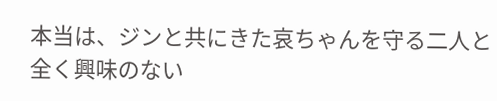本当は、ジンと共にきた哀ちゃんを守る二人と全く興味のない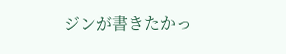ジンが書きたかっ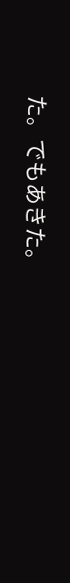た。でもあきた。